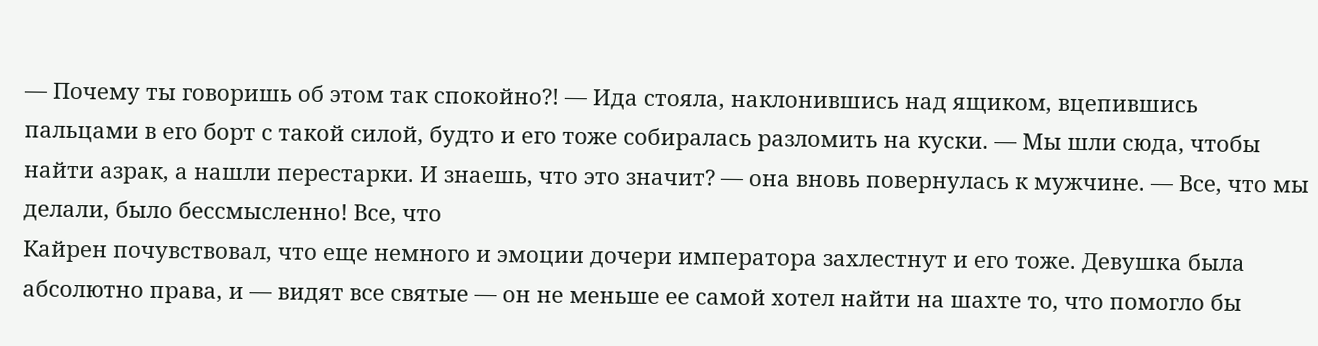— Почему ты говоришь об этом так спокойно?! — Ида стояла, наклонившись над ящиком, вцепившись пальцами в его борт с такой силой, будто и его тоже собиралась разломить на куски. — Мы шли сюда, чтобы найти азрак, а нашли перестарки. И знаешь, что это значит? — она вновь повернулась к мужчине. — Все, что мы делали, было бессмысленно! Все, что
Кайрен почувствовал, что еще немного и эмоции дочери императора захлестнут и его тоже. Девушка была абсолютно права, и — видят все святые — он не меньше ее самой хотел найти на шахте то, что помогло бы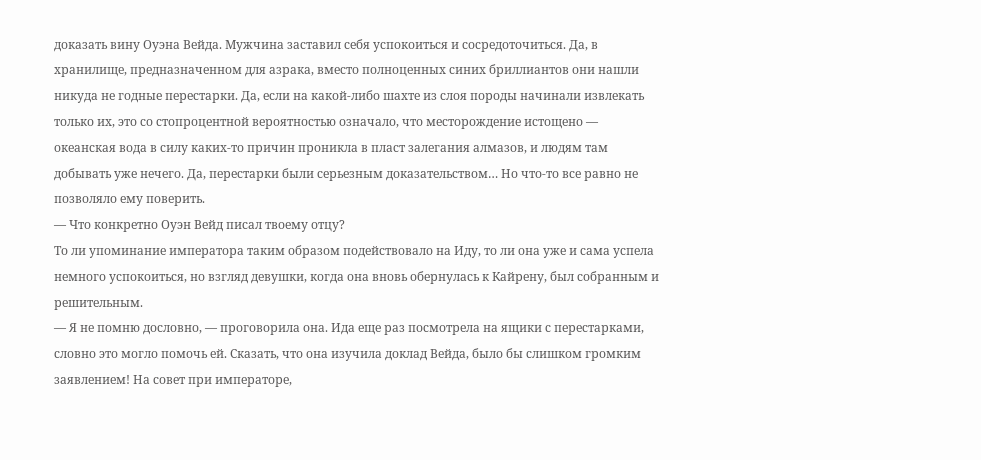доказать вину Оуэна Вейда. Мужчина заставил себя успокоиться и сосредоточиться. Да, в хранилище, предназначенном для азрака, вместо полноценных синих бриллиантов они нашли никуда не годные перестарки. Да, если на какой-либо шахте из слоя породы начинали извлекать только их, это со стопроцентной вероятностью означало, что месторождение истощено — океанская вода в силу каких-то причин проникла в пласт залегания алмазов, и людям там добывать уже нечего. Да, перестарки были серьезным доказательством… Но что-то все равно не позволяло ему поверить.
— Что конкретно Оуэн Вейд писал твоему отцу?
То ли упоминание императора таким образом подействовало на Иду, то ли она уже и сама успела немного успокоиться, но взгляд девушки, когда она вновь обернулась к Кайрену, был собранным и решительным.
— Я не помню дословно, — проговорила она. Ида еще раз посмотрела на ящики с перестарками, словно это могло помочь ей. Сказать, что она изучила доклад Вейда, было бы слишком громким заявлением! На совет при императоре,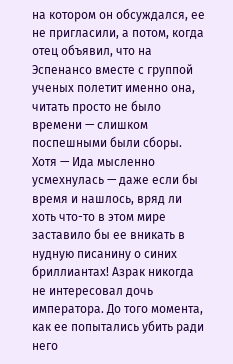на котором он обсуждался, ее не пригласили, а потом, когда отец объявил, что на Эспенансо вместе с группой ученых полетит именно она, читать просто не было времени — слишком поспешными были сборы. Хотя — Ида мысленно усмехнулась — даже если бы время и нашлось, вряд ли хоть что-то в этом мире заставило бы ее вникать в нудную писанину о синих бриллиантах! Азрак никогда не интересовал дочь императора. До того момента, как ее попытались убить ради него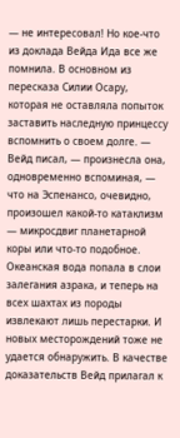— не интересовал! Но кое-что из доклада Вейда Ида все же помнила. В основном из пересказа Силии Осару, которая не оставляла попыток заставить наследную принцессу вспомнить о своем долге. — Вейд писал, — произнесла она, одновременно вспоминая, — что на Эспенансо, очевидно, произошел какой-то катаклизм — микросдвиг планетарной коры или что-то подобное. Океанская вода попала в слои залегания азрака, и теперь на всех шахтах из породы извлекают лишь перестарки. И новых месторождений тоже не удается обнаружить. В качестве доказательств Вейд прилагал к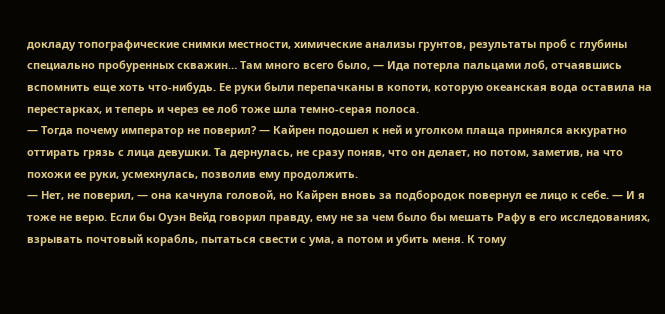докладу топографические снимки местности, химические анализы грунтов, результаты проб с глубины специально пробуренных скважин… Там много всего было, — Ида потерла пальцами лоб, отчаявшись вспомнить еще хоть что-нибудь. Ее руки были перепачканы в копоти, которую океанская вода оставила на перестарках, и теперь и через ее лоб тоже шла темно-серая полоса.
— Тогда почему император не поверил? — Кайрен подошел к ней и уголком плаща принялся аккуратно оттирать грязь с лица девушки. Та дернулась, не сразу поняв, что он делает, но потом, заметив, на что похожи ее руки, усмехнулась, позволив ему продолжить.
— Нет, не поверил, — она качнула головой, но Кайрен вновь за подбородок повернул ее лицо к себе. — И я тоже не верю. Если бы Оуэн Вейд говорил правду, ему не за чем было бы мешать Рафу в его исследованиях, взрывать почтовый корабль, пытаться свести с ума, а потом и убить меня. К тому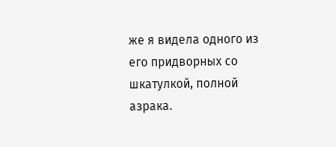же я видела одного из его придворных со шкатулкой, полной азрака.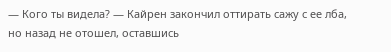— Кого ты видела? — Кайрен закончил оттирать сажу с ее лба, но назад не отошел, оставшись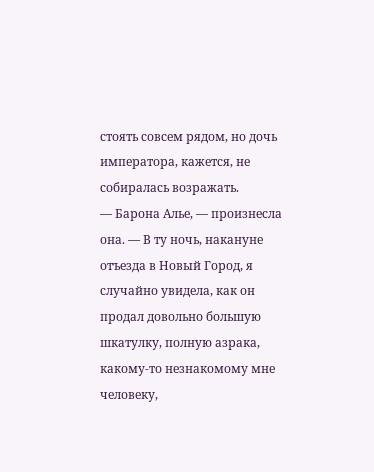стоять совсем рядом, но дочь императора, кажется, не собиралась возражать.
— Барона Алье, — произнесла она. — В ту ночь, накануне отъезда в Новый Город, я случайно увидела, как он продал довольно большую шкатулку, полную азрака, какому-то незнакомому мне человеку,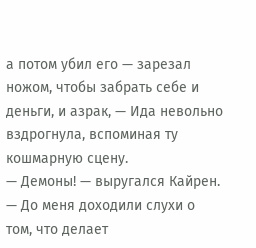а потом убил его — зарезал ножом, чтобы забрать себе и деньги, и азрак, — Ида невольно вздрогнула, вспоминая ту кошмарную сцену.
— Демоны! — выругался Кайрен. — До меня доходили слухи о том, что делает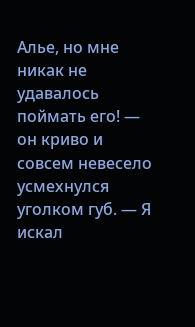Алье, но мне никак не удавалось поймать его! — он криво и совсем невесело усмехнулся уголком губ. — Я искал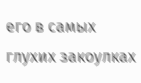его в самых глухих закоулках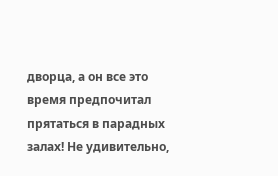дворца, а он все это время предпочитал прятаться в парадных залах! Не удивительно,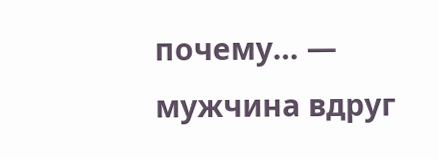почему… — мужчина вдруг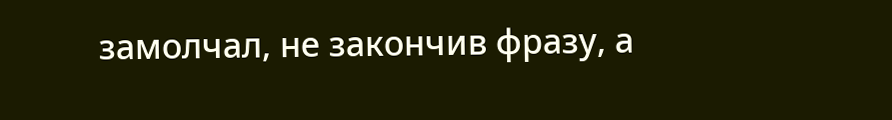замолчал, не закончив фразу, а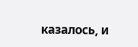казалось, и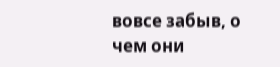вовсе забыв, о чем они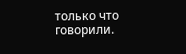только что говорили.